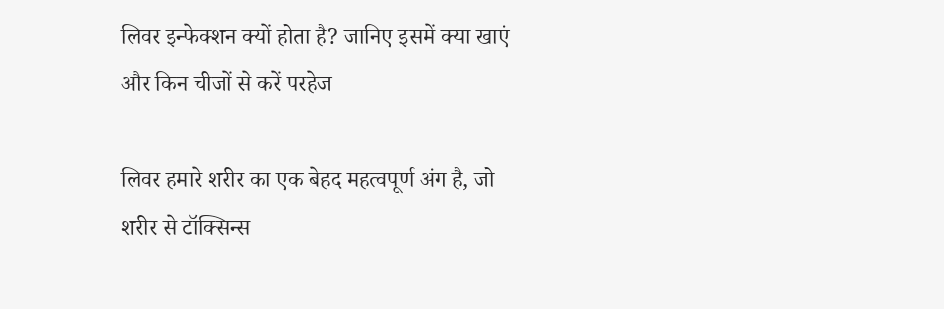लिवर इन्फेक्शन क्यों होता है? जानिए इसमें क्या खाएं और किन चीजों से करें परहेज

लिवर हमारे शरीर का एक बेहद महत्वपूर्ण अंग है, जो शरीर से टॉक्सिन्स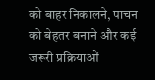को बाहर निकालने, पाचन को बेहतर बनाने और कई जरूरी प्रक्रियाओं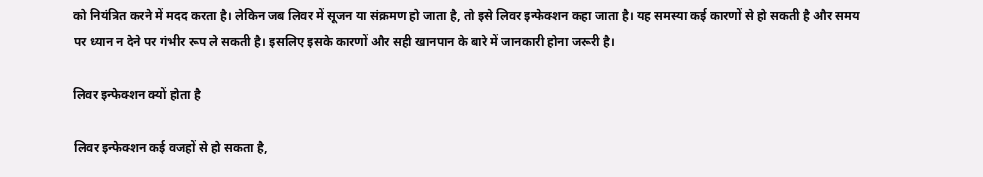को नियंत्रित करने में मदद करता है। लेकिन जब लिवर में सूजन या संक्रमण हो जाता है, तो इसे लिवर इन्फेक्शन कहा जाता है। यह समस्या कई कारणों से हो सकती है और समय पर ध्यान न देने पर गंभीर रूप ले सकती है। इसलिए इसके कारणों और सही खानपान के बारे में जानकारी होना जरूरी है।

लिवर इन्फेक्शन क्यों होता है

लिवर इन्फेक्शन कई वजहों से हो सकता है,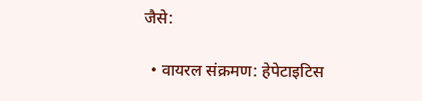जैसे:

  • वायरल संक्रमण: हेपेटाइटिस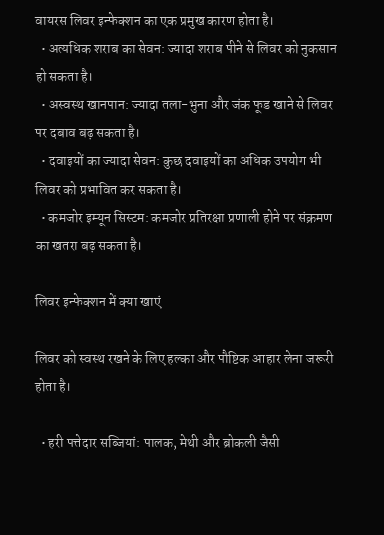वायरस लिवर इन्फेक्शन का एक प्रमुख कारण होता है।
  • अत्यधिक शराब का सेवन: ज्यादा शराब पीने से लिवर को नुकसान हो सकता है।
  • अस्वस्थ खानपान: ज्यादा तला-भुना और जंक फूड खाने से लिवर पर दबाव बढ़ सकता है।
  • दवाइयों का ज्यादा सेवन: कुछ दवाइयों का अधिक उपयोग भी लिवर को प्रभावित कर सकता है।
  • कमजोर इम्यून सिस्टम: कमजोर प्रतिरक्षा प्रणाली होने पर संक्रमण का खतरा बढ़ सकता है।

लिवर इन्फेक्शन में क्या खाएं

लिवर को स्वस्थ रखने के लिए हल्का और पौष्टिक आहार लेना जरूरी होता है।

  • हरी पत्तेदार सब्जियां: पालक, मेथी और ब्रोकली जैसी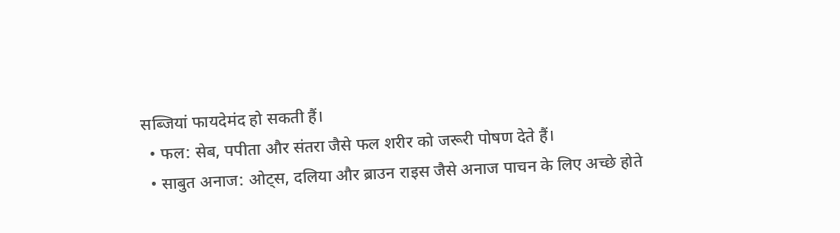सब्जियां फायदेमंद हो सकती हैं।
  • फल: सेब, पपीता और संतरा जैसे फल शरीर को जरूरी पोषण देते हैं।
  • साबुत अनाज: ओट्स, दलिया और ब्राउन राइस जैसे अनाज पाचन के लिए अच्छे होते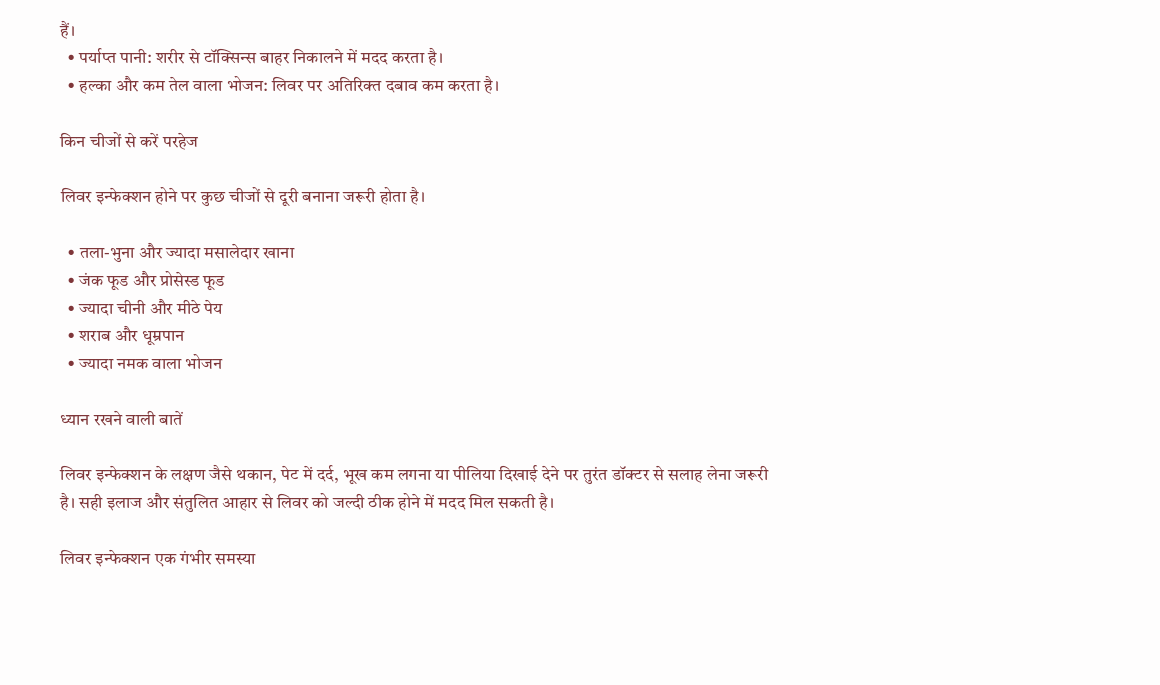हैं।
  • पर्याप्त पानी: शरीर से टॉक्सिन्स बाहर निकालने में मदद करता है।
  • हल्का और कम तेल वाला भोजन: लिवर पर अतिरिक्त दबाव कम करता है।

किन चीजों से करें परहेज

लिवर इन्फेक्शन होने पर कुछ चीजों से दूरी बनाना जरूरी होता है।

  • तला-भुना और ज्यादा मसालेदार खाना
  • जंक फूड और प्रोसेस्ड फूड
  • ज्यादा चीनी और मीठे पेय
  • शराब और धूम्रपान
  • ज्यादा नमक वाला भोजन

ध्यान रखने वाली बातें

लिवर इन्फेक्शन के लक्षण जैसे थकान, पेट में दर्द, भूख कम लगना या पीलिया दिखाई देने पर तुरंत डॉक्टर से सलाह लेना जरूरी है। सही इलाज और संतुलित आहार से लिवर को जल्दी ठीक होने में मदद मिल सकती है।

लिवर इन्फेक्शन एक गंभीर समस्या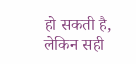हो सकती है, लेकिन सही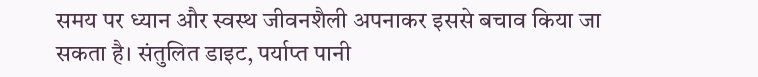समय पर ध्यान और स्वस्थ जीवनशैली अपनाकर इससे बचाव किया जा सकता है। संतुलित डाइट, पर्याप्त पानी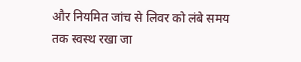और नियमित जांच से लिवर को लंबे समय तक स्वस्थ रखा जा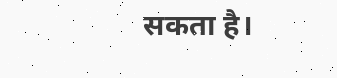सकता है।